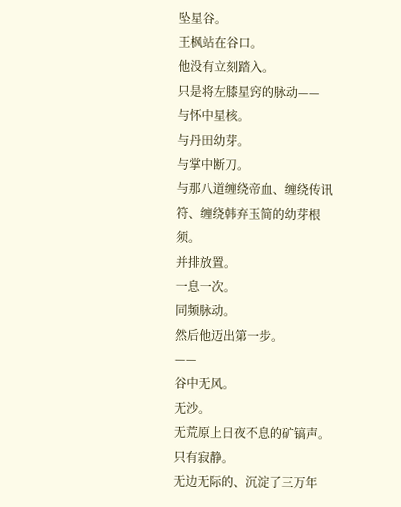坠星谷。
王枫站在谷口。
他没有立刻踏入。
只是将左膝星窍的脉动——
与怀中星核。
与丹田幼芽。
与掌中断刀。
与那八道缠绕帝血、缠绕传讯符、缠绕韩弃玉简的幼芽根须。
并排放置。
一息一次。
同频脉动。
然后他迈出第一步。
——
谷中无风。
无沙。
无荒原上日夜不息的矿镐声。
只有寂静。
无边无际的、沉淀了三万年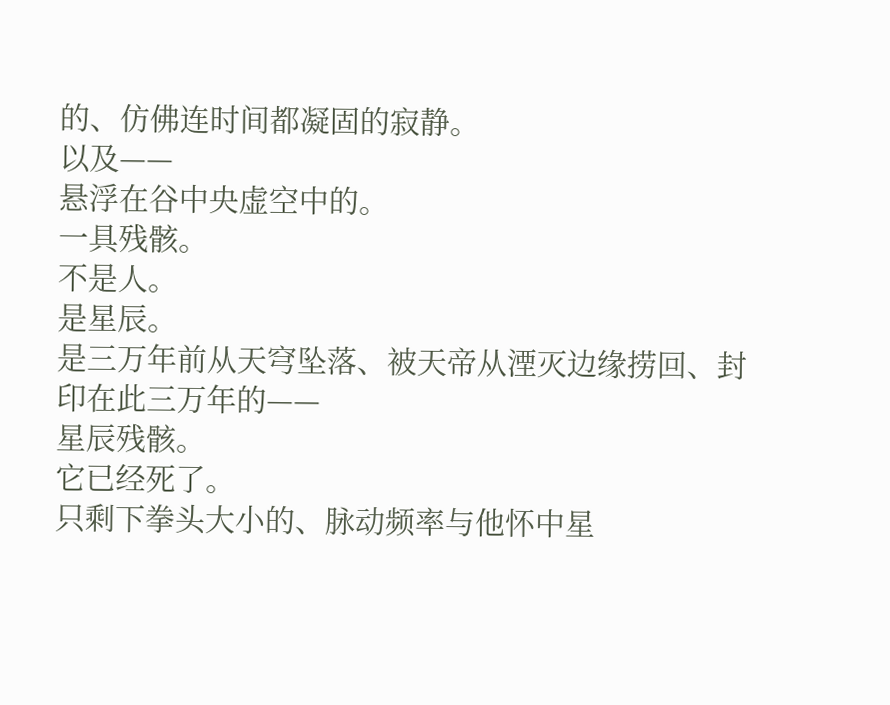的、仿佛连时间都凝固的寂静。
以及——
悬浮在谷中央虚空中的。
一具残骸。
不是人。
是星辰。
是三万年前从天穹坠落、被天帝从湮灭边缘捞回、封印在此三万年的——
星辰残骸。
它已经死了。
只剩下拳头大小的、脉动频率与他怀中星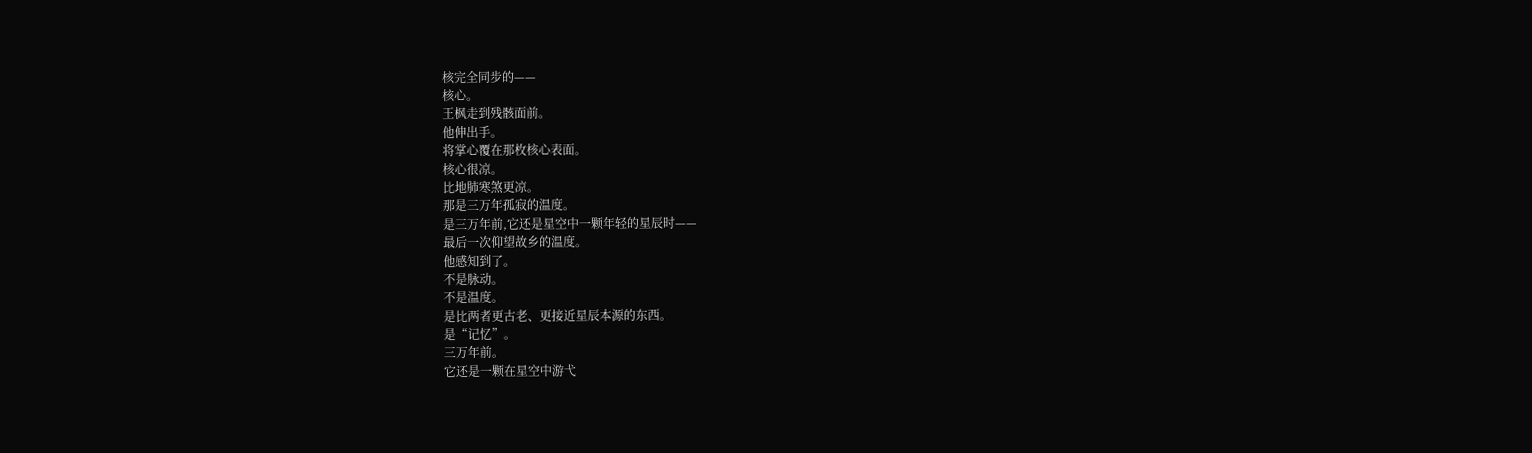核完全同步的——
核心。
王枫走到残骸面前。
他伸出手。
将掌心覆在那枚核心表面。
核心很凉。
比地肺寒煞更凉。
那是三万年孤寂的温度。
是三万年前,它还是星空中一颗年轻的星辰时——
最后一次仰望故乡的温度。
他感知到了。
不是脉动。
不是温度。
是比两者更古老、更接近星辰本源的东西。
是“记忆”。
三万年前。
它还是一颗在星空中游弋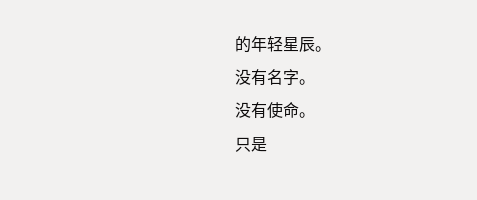的年轻星辰。
没有名字。
没有使命。
只是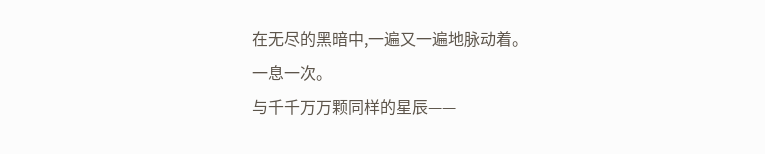在无尽的黑暗中,一遍又一遍地脉动着。
一息一次。
与千千万万颗同样的星辰——